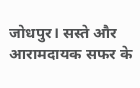जोधपुर। सस्ते और आरामदायक सफर के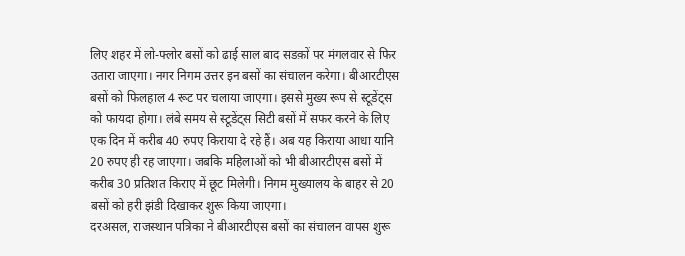लिए शहर में लो-फ्लोर बसों को ढाई साल बाद सडक़ों पर मंगलवार से फिर उतारा जाएगा। नगर निगम उत्तर इन बसों का संचालन करेगा। बीआरटीएस बसों को फिलहाल 4 रूट पर चलाया जाएगा। इससे मुख्य रूप से स्टूडेंट्स को फायदा होगा। लंबे समय से स्टूडेंट्स सिटी बसों में सफर करने के लिए एक दिन में करीब 40 रुपए किराया दे रहे हैं। अब यह किराया आधा यानि 20 रुपए ही रह जाएगा। जबकि महिलाओं को भी बीआरटीएस बसों में करीब 30 प्रतिशत किराए में छूट मिलेगी। निगम मुख्यालय के बाहर से 20 बसों को हरी झंडी दिखाकर शुरू किया जाएगा।
दरअसल, राजस्थान पत्रिका ने बीआरटीएस बसों का संचालन वापस शुरू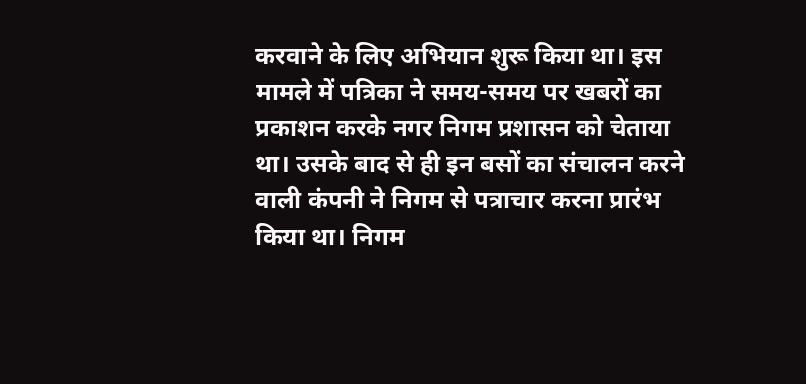करवाने के लिए अभियान शुरू किया था। इस मामले में पत्रिका ने समय-समय पर खबरों का प्रकाशन करके नगर निगम प्रशासन को चेताया था। उसके बाद से ही इन बसों का संचालन करने वाली कंपनी ने निगम से पत्राचार करना प्रारंभ किया था। निगम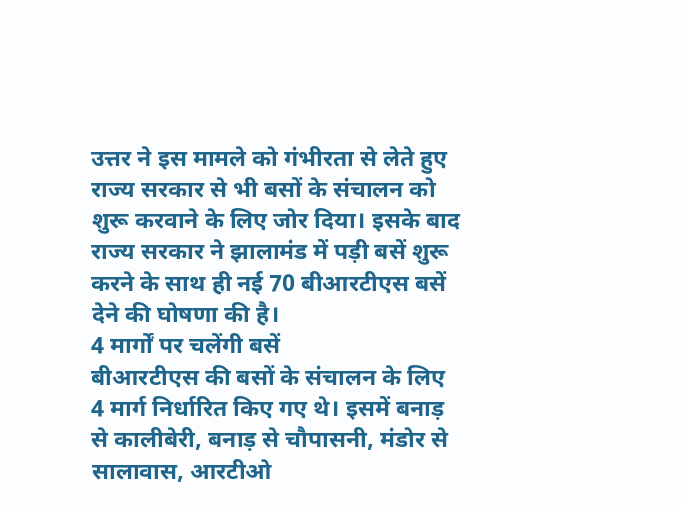उत्तर ने इस मामले को गंभीरता से लेते हुए राज्य सरकार से भी बसों के संचालन को शुरू करवाने के लिए जोर दिया। इसके बाद राज्य सरकार ने झालामंड में पड़ी बसें शुरू करने के साथ ही नई 70 बीआरटीएस बसें देने की घोषणा की है।
4 मार्गों पर चलेंगी बसें
बीआरटीएस की बसों के संचालन के लिए 4 मार्ग निर्धारित किए गए थे। इसमें बनाड़ से कालीबेरी, बनाड़ से चौपासनी, मंडोर से सालावास, आरटीओ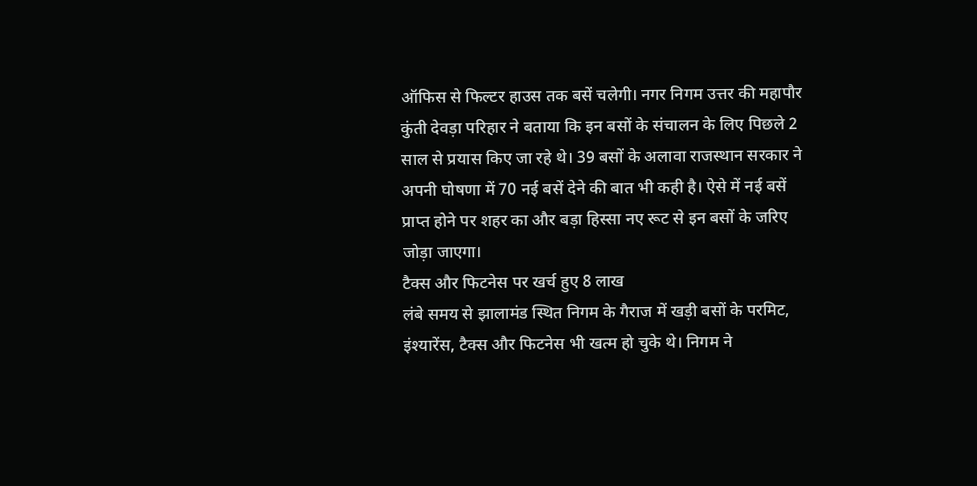ऑफिस से फिल्टर हाउस तक बसें चलेगी। नगर निगम उत्तर की महापौर कुंती देवड़ा परिहार ने बताया कि इन बसों के संचालन के लिए पिछले 2 साल से प्रयास किए जा रहे थे। 39 बसों के अलावा राजस्थान सरकार ने अपनी घोषणा में 70 नई बसें देने की बात भी कही है। ऐसे में नई बसें प्राप्त होने पर शहर का और बड़ा हिस्सा नए रूट से इन बसों के जरिए जोड़ा जाएगा।
टैक्स और फिटनेस पर खर्च हुए 8 लाख
लंबे समय से झालामंड स्थित निगम के गैराज में खड़ी बसों के परमिट, इंश्यारेंस, टैक्स और फिटनेस भी खत्म हो चुके थे। निगम ने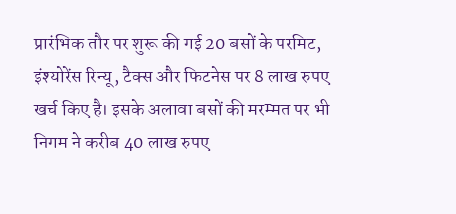प्रारंभिक तौर पर शुरू की गई 20 बसों के परमिट, इंश्योरेंस रिन्यू, टैक्स और फिटनेस पर 8 लाख रुपए खर्च किए है। इसके अलावा बसों की मरम्मत पर भी निगम ने करीब 40 लाख रुपए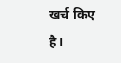खर्च किए है।